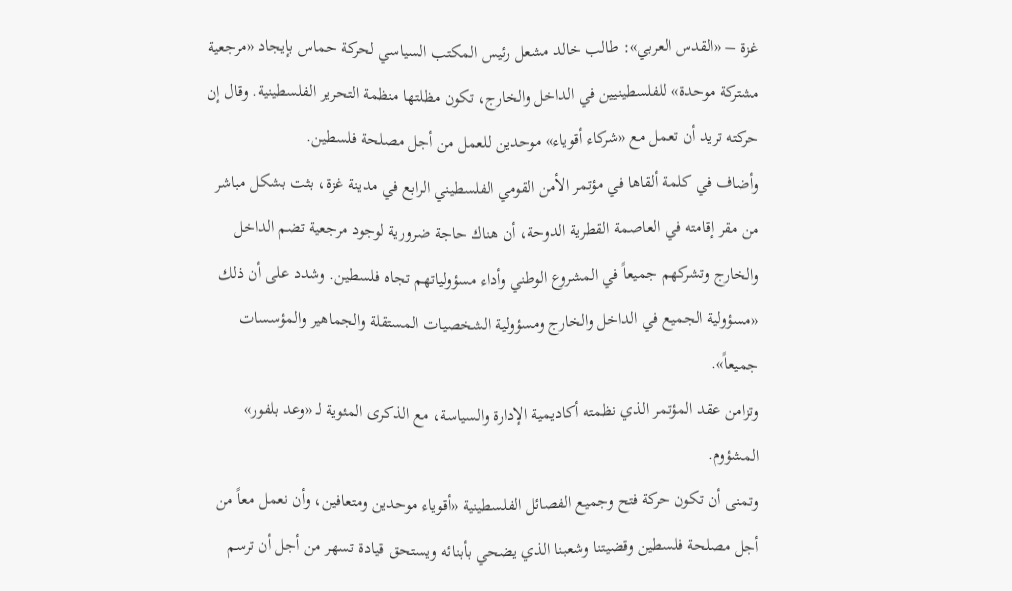غزة – «القدس العربي»: طالب خالد مشعل رئيس المكتب السياسي لحركة حماس بإيجاد «مرجعية مشتركة موحدة» للفلسطينيين في الداخل والخارج، تكون مظلتها منظمة التحرير الفلسطينية. وقال إن حركته تريد أن تعمل مع «شركاء أقوياء» موحدين للعمل من أجل مصلحة فلسطين.
وأضاف في كلمة ألقاها في مؤتمر الأمن القومي الفلسطيني الرابع في مدينة غزة، بثت بشكل مباشر من مقر إقامته في العاصمة القطرية الدوحة، أن هناك حاجة ضرورية لوجود مرجعية تضم الداخل والخارج وتشركهم جميعاً في المشروع الوطني وأداء مسؤولياتهم تجاه فلسطين. وشدد على أن ذلك «مسؤولية الجميع في الداخل والخارج ومسؤولية الشخصيات المستقلة والجماهير والمؤسسات جميعاً».
وتزامن عقد المؤتمر الذي نظمته أكاديمية الإدارة والسياسة، مع الذكرى المئوية لـ «وعد بلفور» المشؤوم.
وتمنى أن تكون حركة فتح وجميع الفصائل الفلسطينية «أقوياء موحدين ومتعافين، وأن نعمل معاً من أجل مصلحة فلسطين وقضيتنا وشعبنا الذي يضحي بأبنائه ويستحق قيادة تسهر من أجل أن ترسم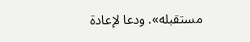مستقبله». ودعا لإعادة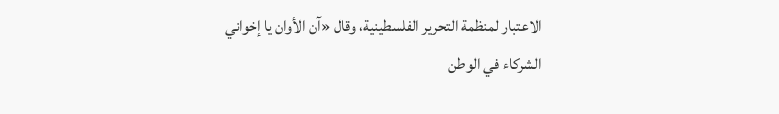الاعتبار لمنظمة التحرير الفلسطينية، وقال «آن الأوان يا إخواني الشركاء في الوطن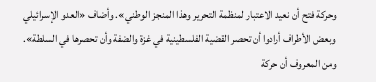وحركة فتح أن نعيد الاعتبار لمنظمة التحرير وهذا المنجز الوطني». وأضاف «العدو الإسرائيلي وبعض الأطراف أرادوا أن تحصر القضية الفلسطينية في غزة والضفة وأن تحصرها في السلطة».
ومن المعروف أن حركة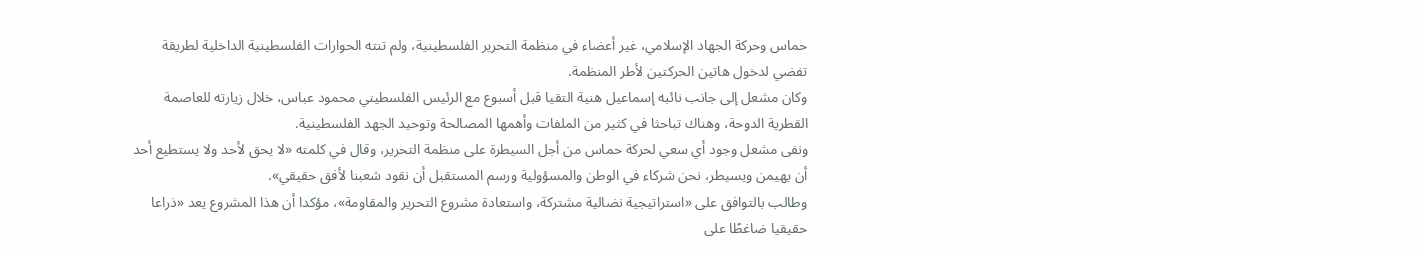حماس وحركة الجهاد الإسلامي، غير أعضاء في منظمة التحرير الفلسطينية، ولم تنته الحوارات الفلسطينية الداخلية لطريقة تفضي لدخول هاتين الحركتين لأطر المنظمة.
وكان مشعل إلى جانب نائبه إسماعيل هنية التقيا قبل أسبوع مع الرئيس الفلسطيني محمود عباس، خلال زيارته للعاصمة القطرية الدوحة، وهناك تباحثا في كثير من الملفات وأهمها المصالحة وتوحيد الجهد الفلسطينية.
ونفى مشعل وجود أي سعي لحركة حماس من أجل السيطرة على منظمة التحرير، وقال في كلمته «لا يحق لأحد ولا يستطيع أحد أن يهيمن ويسيطر، نحن شركاء في الوطن والمسؤولية ورسم المستقبل أن نقود شعبنا لأفق حقيقي».
وطالب بالتوافق على «استراتيجية نضالية مشتركة، واستعادة مشروع التحرير والمقاومة»، مؤكدا أن هذا المشروع يعد «ذراعا حقيقيا ضاغطًا على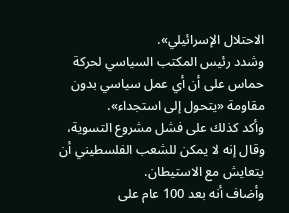الاحتلال الإسرائيلي».
وشدد رئيس المكتب السياسي لحركة حماس على أن أي عمل سياسي بدون مقاومة «يتحول إلى استجداء».
وأكد كذلك على فشل مشروع التسوية، وقال إنه لا يمكن للشعب الفلسطيني أن يتعايش مع الاستيطان.
وأضاف أنه بعد 100 عام على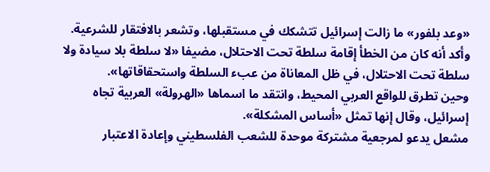«وعد بلفور» ما زالت إسرائيل تتشكك في مستقبلها، وتشعر بالافتقار للشرعية.
وأكد أنه كان من الخطأ إقامة سلطة تحت الاحتلال، مضيفا «لا سلطة بلا سيادة ولا سلطة تحت الاحتلال، في ظل المعاناة من عبء السلطة واستحقاقاتها».
وحين تطرق للواقع العربي المحيط، وانتقد ما اسماها «الهرولة» العربية تجاه إسرائيل، وقال إنها تمثل «أساس المشكلة».
مشعل يدعو لمرجعية مشتركة موحدة للشعب الفلسطيني وإعادة الاعتبار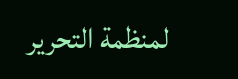لمنظمة التحرير